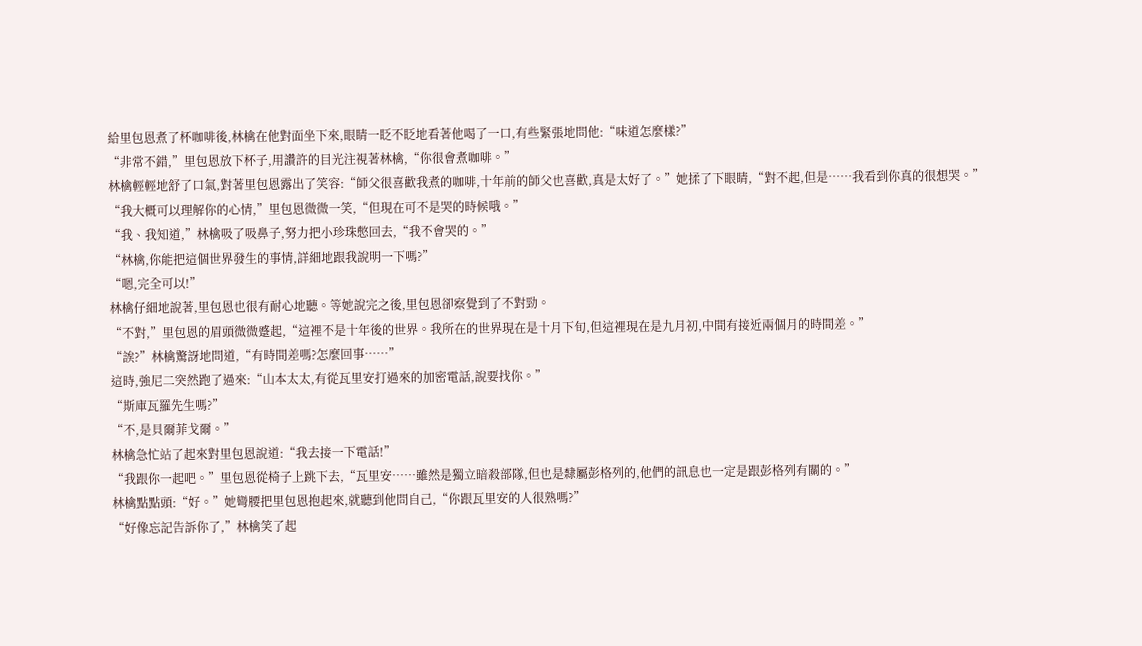給里包恩煮了杯咖啡後,林檎在他對面坐下來,眼睛一眨不眨地看著他喝了一口,有些緊張地問他:“味道怎麼樣?”
“非常不錯,”里包恩放下杯子,用讚許的目光注視著林檎,“你很會煮咖啡。”
林檎輕輕地舒了口氣,對著里包恩露出了笑容:“師父很喜歡我煮的咖啡,十年前的師父也喜歡,真是太好了。”她揉了下眼睛,“對不起,但是……我看到你真的很想哭。”
“我大概可以理解你的心情,”里包恩微微一笑,“但現在可不是哭的時候哦。”
“我、我知道,”林檎吸了吸鼻子,努力把小珍珠憋回去,“我不會哭的。”
“林檎,你能把這個世界發生的事情,詳細地跟我說明一下嗎?”
“嗯,完全可以!”
林檎仔細地說著,里包恩也很有耐心地聽。等她說完之後,里包恩卻察覺到了不對勁。
“不對,”里包恩的眉頭微微蹙起,“這裡不是十年後的世界。我所在的世界現在是十月下旬,但這裡現在是九月初,中間有接近兩個月的時間差。”
“誒?”林檎驚訝地問道,“有時間差嗎?怎麼回事……”
這時,強尼二突然跑了過來:“山本太太,有從瓦里安打過來的加密電話,說要找你。”
“斯庫瓦羅先生嗎?”
“不,是貝爾菲戈爾。”
林檎急忙站了起來對里包恩說道:“我去接一下電話!”
“我跟你一起吧。”里包恩從椅子上跳下去,“瓦里安……雖然是獨立暗殺部隊,但也是隸屬彭格列的,他們的訊息也一定是跟彭格列有關的。”
林檎點點頭:“好。”她彎腰把里包恩抱起來,就聽到他問自己,“你跟瓦里安的人很熟嗎?”
“好像忘記告訴你了,”林檎笑了起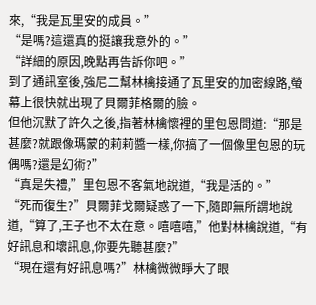來,“我是瓦里安的成員。”
“是嗎?這還真的挺讓我意外的。”
“詳細的原因,晚點再告訴你吧。”
到了通訊室後,強尼二幫林檎接通了瓦里安的加密線路,螢幕上很快就出現了貝爾菲格爾的臉。
但他沉默了許久之後,指著林檎懷裡的里包恩問道:“那是甚麼?就跟像瑪蒙的莉莉醬一樣,你搞了一個像里包恩的玩偶嗎?還是幻術?”
“真是失禮,”里包恩不客氣地說道,“我是活的。”
“死而復生?”貝爾菲戈爾疑惑了一下,隨即無所謂地說道,“算了,王子也不太在意。嘻嘻嘻,”他對林檎說道,“有好訊息和壞訊息,你要先聽甚麼?”
“現在還有好訊息嗎?”林檎微微睜大了眼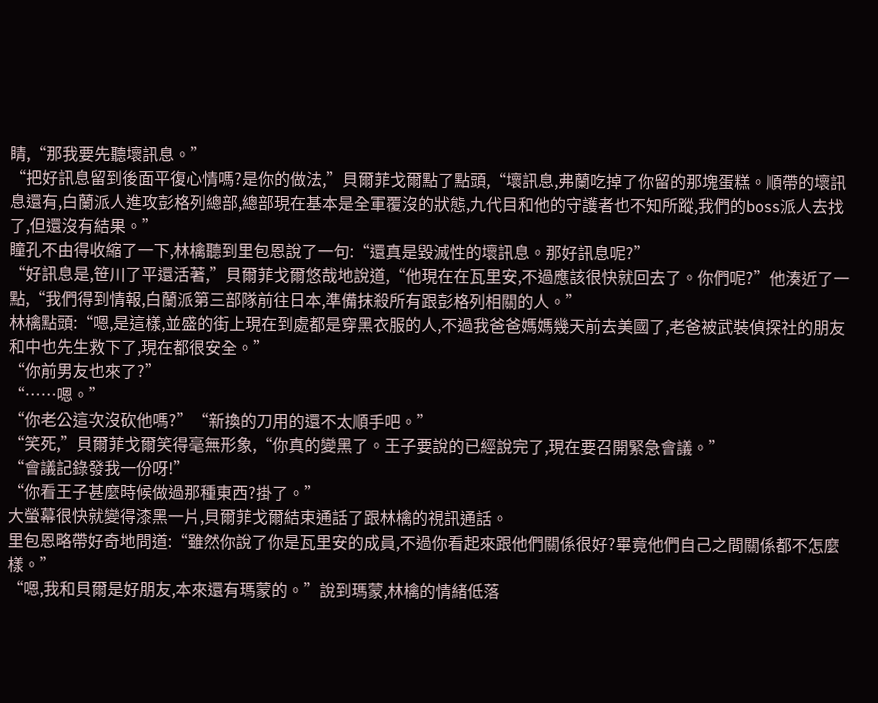睛,“那我要先聽壞訊息。”
“把好訊息留到後面平復心情嗎?是你的做法,”貝爾菲戈爾點了點頭,“壞訊息,弗蘭吃掉了你留的那塊蛋糕。順帶的壞訊息還有,白蘭派人進攻彭格列總部,總部現在基本是全軍覆沒的狀態,九代目和他的守護者也不知所蹤,我們的boss派人去找了,但還沒有結果。”
瞳孔不由得收縮了一下,林檎聽到里包恩說了一句:“還真是毀滅性的壞訊息。那好訊息呢?”
“好訊息是,笹川了平還活著,”貝爾菲戈爾悠哉地說道,“他現在在瓦里安,不過應該很快就回去了。你們呢?”他湊近了一點,“我們得到情報,白蘭派第三部隊前往日本,準備抹殺所有跟彭格列相關的人。”
林檎點頭:“嗯,是這樣,並盛的街上現在到處都是穿黑衣服的人,不過我爸爸媽媽幾天前去美國了,老爸被武裝偵探社的朋友和中也先生救下了,現在都很安全。”
“你前男友也來了?”
“……嗯。”
“你老公這次沒砍他嗎?”“新換的刀用的還不太順手吧。”
“笑死,”貝爾菲戈爾笑得毫無形象,“你真的變黑了。王子要說的已經說完了,現在要召開緊急會議。”
“會議記錄發我一份呀!”
“你看王子甚麼時候做過那種東西?掛了。”
大螢幕很快就變得漆黑一片,貝爾菲戈爾結束通話了跟林檎的視訊通話。
里包恩略帶好奇地問道:“雖然你說了你是瓦里安的成員,不過你看起來跟他們關係很好?畢竟他們自己之間關係都不怎麼樣。”
“嗯,我和貝爾是好朋友,本來還有瑪蒙的。”說到瑪蒙,林檎的情緒低落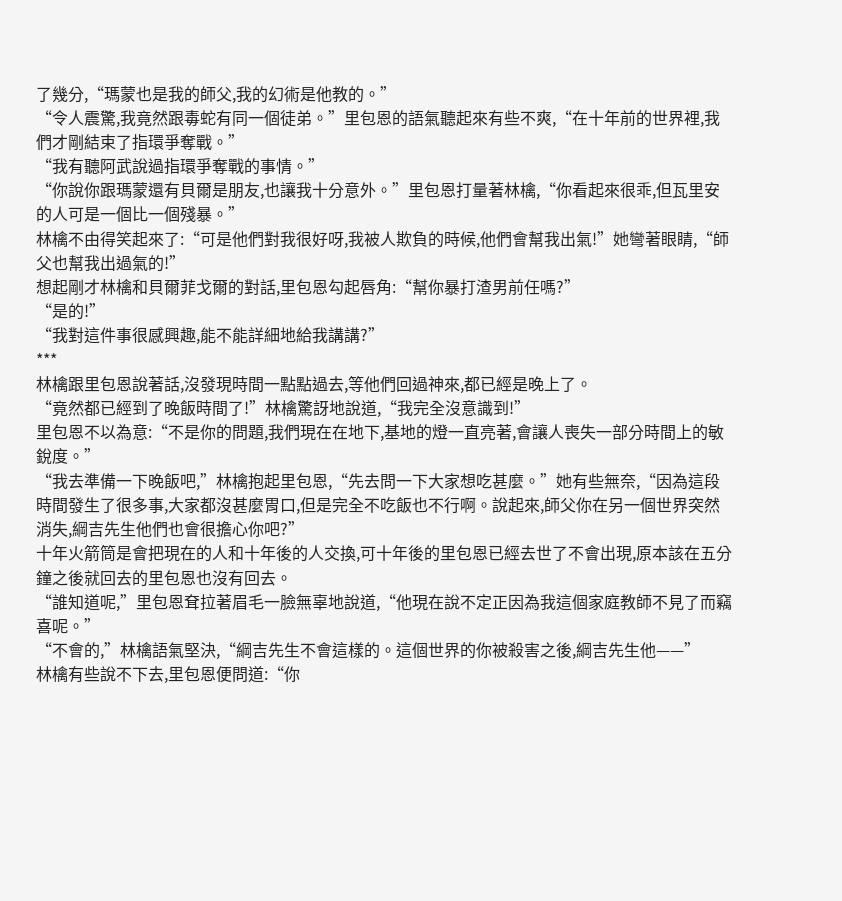了幾分,“瑪蒙也是我的師父,我的幻術是他教的。”
“令人震驚,我竟然跟毒蛇有同一個徒弟。”里包恩的語氣聽起來有些不爽,“在十年前的世界裡,我們才剛結束了指環爭奪戰。”
“我有聽阿武說過指環爭奪戰的事情。”
“你說你跟瑪蒙還有貝爾是朋友,也讓我十分意外。”里包恩打量著林檎,“你看起來很乖,但瓦里安的人可是一個比一個殘暴。”
林檎不由得笑起來了:“可是他們對我很好呀,我被人欺負的時候,他們會幫我出氣!”她彎著眼睛,“師父也幫我出過氣的!”
想起剛才林檎和貝爾菲戈爾的對話,里包恩勾起唇角:“幫你暴打渣男前任嗎?”
“是的!”
“我對這件事很感興趣,能不能詳細地給我講講?”
***
林檎跟里包恩說著話,沒發現時間一點點過去,等他們回過神來,都已經是晚上了。
“竟然都已經到了晚飯時間了!”林檎驚訝地說道,“我完全沒意識到!”
里包恩不以為意:“不是你的問題,我們現在在地下,基地的燈一直亮著,會讓人喪失一部分時間上的敏銳度。”
“我去準備一下晚飯吧,”林檎抱起里包恩,“先去問一下大家想吃甚麼。”她有些無奈,“因為這段時間發生了很多事,大家都沒甚麼胃口,但是完全不吃飯也不行啊。說起來,師父你在另一個世界突然消失,綱吉先生他們也會很擔心你吧?”
十年火箭筒是會把現在的人和十年後的人交換,可十年後的里包恩已經去世了不會出現,原本該在五分鐘之後就回去的里包恩也沒有回去。
“誰知道呢,”里包恩耷拉著眉毛一臉無辜地說道,“他現在說不定正因為我這個家庭教師不見了而竊喜呢。”
“不會的,”林檎語氣堅決,“綱吉先生不會這樣的。這個世界的你被殺害之後,綱吉先生他——”
林檎有些說不下去,里包恩便問道:“你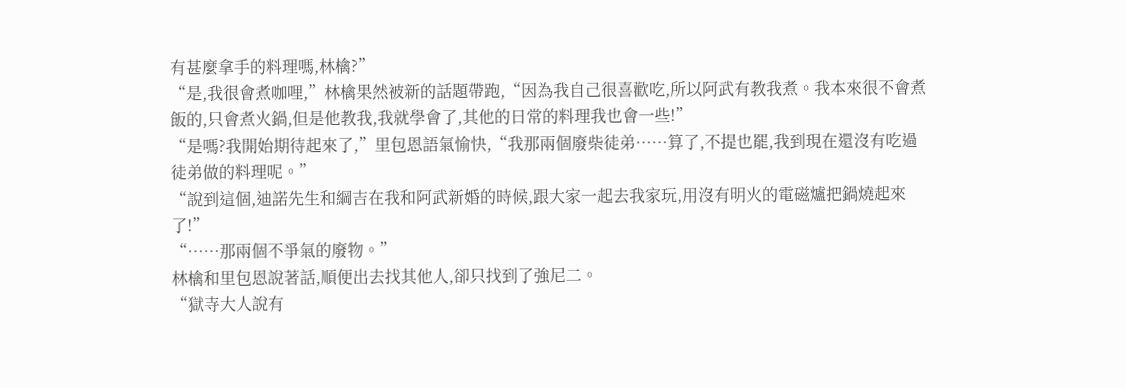有甚麼拿手的料理嗎,林檎?”
“是,我很會煮咖哩,”林檎果然被新的話題帶跑,“因為我自己很喜歡吃,所以阿武有教我煮。我本來很不會煮飯的,只會煮火鍋,但是他教我,我就學會了,其他的日常的料理我也會一些!”
“是嗎?我開始期待起來了,”里包恩語氣愉快,“我那兩個廢柴徒弟……算了,不提也罷,我到現在還沒有吃過徒弟做的料理呢。”
“說到這個,迪諾先生和綱吉在我和阿武新婚的時候,跟大家一起去我家玩,用沒有明火的電磁爐把鍋燒起來了!”
“……那兩個不爭氣的廢物。”
林檎和里包恩說著話,順便出去找其他人,卻只找到了強尼二。
“獄寺大人說有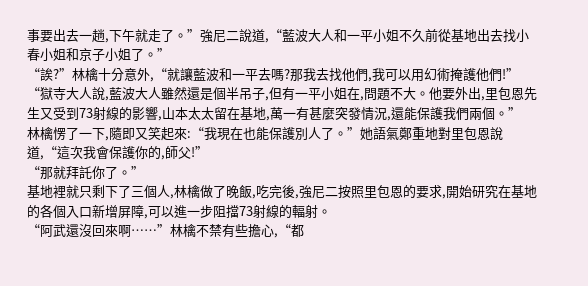事要出去一趟,下午就走了。”強尼二說道,“藍波大人和一平小姐不久前從基地出去找小春小姐和京子小姐了。”
“誒?”林檎十分意外,“就讓藍波和一平去嗎?那我去找他們,我可以用幻術掩護他們!”
“獄寺大人說,藍波大人雖然還是個半吊子,但有一平小姐在,問題不大。他要外出,里包恩先生又受到73射線的影響,山本太太留在基地,萬一有甚麼突發情況,還能保護我們兩個。”
林檎愣了一下,隨即又笑起來:“我現在也能保護別人了。”她語氣鄭重地對里包恩說道,“這次我會保護你的,師父!”
“那就拜託你了。”
基地裡就只剩下了三個人,林檎做了晚飯,吃完後,強尼二按照里包恩的要求,開始研究在基地的各個入口新增屏障,可以進一步阻擋73射線的輻射。
“阿武還沒回來啊……”林檎不禁有些擔心,“都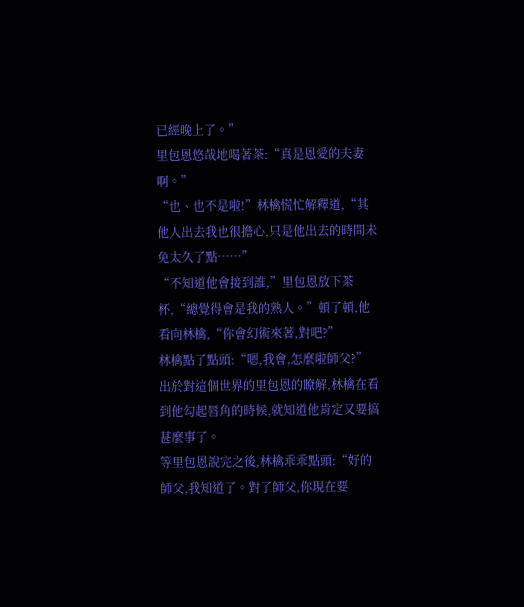已經晚上了。”
里包恩悠哉地喝著茶:“真是恩愛的夫妻啊。”
“也、也不是啦!”林檎慌忙解釋道,“其他人出去我也很擔心,只是他出去的時間未免太久了點……”
“不知道他會接到誰,”里包恩放下茶杯,“總覺得會是我的熟人。”頓了頓,他看向林檎,“你會幻術來著,對吧?”
林檎點了點頭:“嗯,我會,怎麼啦師父?”
出於對這個世界的里包恩的瞭解,林檎在看到他勾起唇角的時候,就知道他肯定又要搞甚麼事了。
等里包恩說完之後,林檎乖乖點頭:“好的師父,我知道了。對了師父,你現在要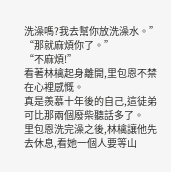洗澡嗎?我去幫你放洗澡水。”
“那就麻煩你了。”
“不麻煩!”
看著林檎起身離開,里包恩不禁在心裡感慨。
真是羨慕十年後的自己,這徒弟可比那兩個廢柴聽話多了。
里包恩洗完澡之後,林檎讓他先去休息,看她一個人要等山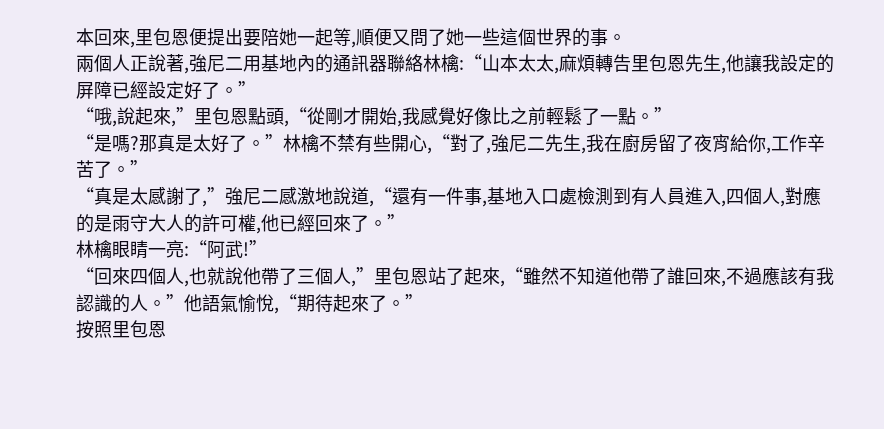本回來,里包恩便提出要陪她一起等,順便又問了她一些這個世界的事。
兩個人正說著,強尼二用基地內的通訊器聯絡林檎:“山本太太,麻煩轉告里包恩先生,他讓我設定的屏障已經設定好了。”
“哦,說起來,”里包恩點頭,“從剛才開始,我感覺好像比之前輕鬆了一點。”
“是嗎?那真是太好了。”林檎不禁有些開心,“對了,強尼二先生,我在廚房留了夜宵給你,工作辛苦了。”
“真是太感謝了,”強尼二感激地說道,“還有一件事,基地入口處檢測到有人員進入,四個人,對應的是雨守大人的許可權,他已經回來了。”
林檎眼睛一亮:“阿武!”
“回來四個人,也就說他帶了三個人,”里包恩站了起來,“雖然不知道他帶了誰回來,不過應該有我認識的人。”他語氣愉悅,“期待起來了。”
按照里包恩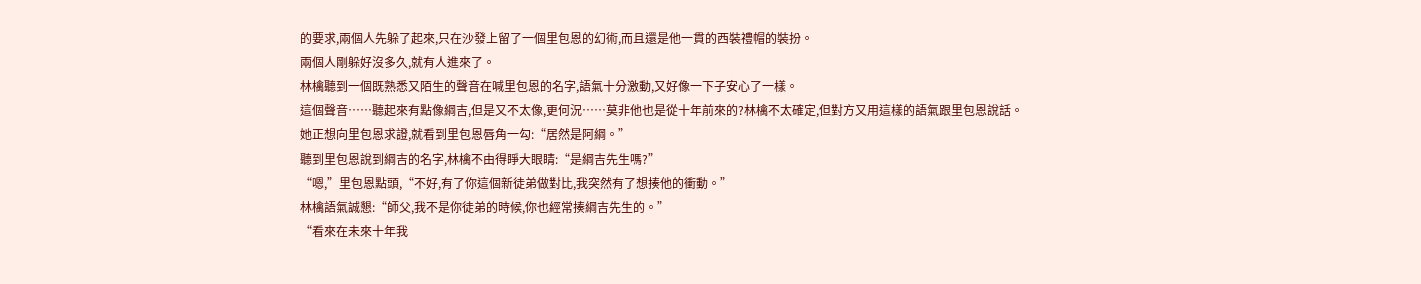的要求,兩個人先躲了起來,只在沙發上留了一個里包恩的幻術,而且還是他一貫的西裝禮帽的裝扮。
兩個人剛躲好沒多久,就有人進來了。
林檎聽到一個既熟悉又陌生的聲音在喊里包恩的名字,語氣十分激動,又好像一下子安心了一樣。
這個聲音……聽起來有點像綱吉,但是又不太像,更何況……莫非他也是從十年前來的?林檎不太確定,但對方又用這樣的語氣跟里包恩說話。
她正想向里包恩求證,就看到里包恩唇角一勾:“居然是阿綱。”
聽到里包恩說到綱吉的名字,林檎不由得睜大眼睛:“是綱吉先生嗎?”
“嗯,”里包恩點頭,“不好,有了你這個新徒弟做對比,我突然有了想揍他的衝動。”
林檎語氣誠懇:“師父,我不是你徒弟的時候,你也經常揍綱吉先生的。”
“看來在未來十年我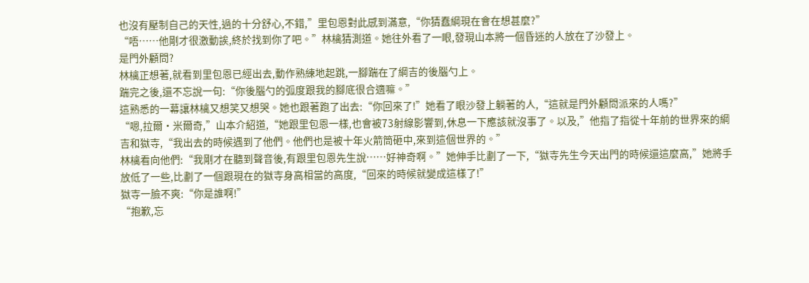也沒有壓制自己的天性,過的十分舒心,不錯,”里包恩對此感到滿意,“你猜蠢綱現在會在想甚麼?”
“唔……他剛才很激動誒,終於找到你了吧。”林檎猜測道。她往外看了一眼,發現山本將一個昏迷的人放在了沙發上。
是門外顧問?
林檎正想著,就看到里包恩已經出去,動作熟練地起跳,一腳踹在了綱吉的後腦勺上。
踹完之後,還不忘說一句:“你後腦勺的弧度跟我的腳底很合適嘛。”
這熟悉的一幕讓林檎又想笑又想哭。她也跟著跑了出去:“你回來了!”她看了眼沙發上躺著的人,“這就是門外顧問派來的人嗎?”
“嗯,拉爾·米爾奇,”山本介紹道,“她跟里包恩一樣,也會被73射線影響到,休息一下應該就沒事了。以及,”他指了指從十年前的世界來的綱吉和獄寺,“我出去的時候遇到了他們。他們也是被十年火箭筒砸中,來到這個世界的。”
林檎看向他們:“我剛才在聽到聲音後,有跟里包恩先生說……好神奇啊。”她伸手比劃了一下,“獄寺先生今天出門的時候還這麼高,”她將手放低了一些,比劃了一個跟現在的獄寺身高相當的高度,“回來的時候就變成這樣了!”
獄寺一臉不爽:“你是誰啊!”
“抱歉,忘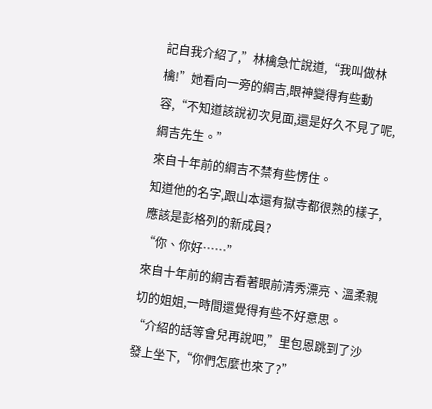記自我介紹了,”林檎急忙說道,“我叫做林檎!”她看向一旁的綱吉,眼神變得有些動容,“不知道該說初次見面,還是好久不見了呢,綱吉先生。”
來自十年前的綱吉不禁有些愣住。
知道他的名字,跟山本還有獄寺都很熟的樣子,應該是彭格列的新成員?
“你、你好……”
來自十年前的綱吉看著眼前清秀漂亮、溫柔親切的姐姐,一時間還覺得有些不好意思。
“介紹的話等會兒再說吧,”里包恩跳到了沙發上坐下,“你們怎麼也來了?”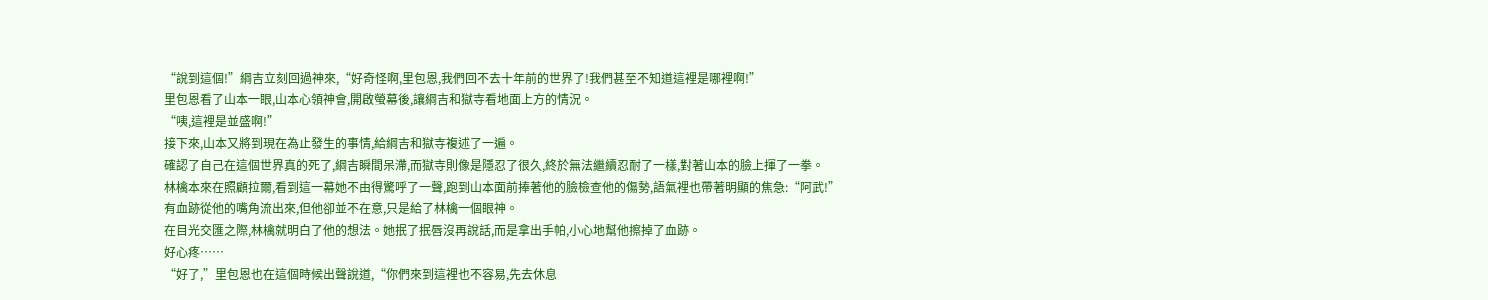“說到這個!”綱吉立刻回過神來,“好奇怪啊,里包恩,我們回不去十年前的世界了!我們甚至不知道這裡是哪裡啊!”
里包恩看了山本一眼,山本心領神會,開啟螢幕後,讓綱吉和獄寺看地面上方的情況。
“咦,這裡是並盛啊!”
接下來,山本又將到現在為止發生的事情,給綱吉和獄寺複述了一遍。
確認了自己在這個世界真的死了,綱吉瞬間呆滯,而獄寺則像是隱忍了很久,終於無法繼續忍耐了一樣,對著山本的臉上揮了一拳。
林檎本來在照顧拉爾,看到這一幕她不由得驚呼了一聲,跑到山本面前捧著他的臉檢查他的傷勢,語氣裡也帶著明顯的焦急:“阿武!”
有血跡從他的嘴角流出來,但他卻並不在意,只是給了林檎一個眼神。
在目光交匯之際,林檎就明白了他的想法。她抿了抿唇沒再說話,而是拿出手帕,小心地幫他擦掉了血跡。
好心疼……
“好了,”里包恩也在這個時候出聲說道,“你們來到這裡也不容易,先去休息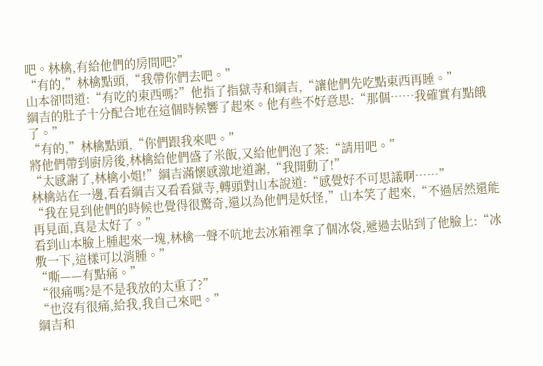吧。林檎,有給他們的房間吧?”
“有的,”林檎點頭,“我帶你們去吧。”
山本卻問道:“有吃的東西嗎?”他指了指獄寺和綱吉,“讓他們先吃點東西再睡。”
綱吉的肚子十分配合地在這個時候響了起來。他有些不好意思:“那個……我確實有點餓了。”
“有的,”林檎點頭,“你們跟我來吧。”
將他們帶到廚房後,林檎給他們盛了米飯,又給他們泡了茶:“請用吧。”
“太感謝了,林檎小姐!”綱吉滿懷感激地道謝,“我開動了!”
林檎站在一邊,看看綱吉又看看獄寺,轉頭對山本說道:“感覺好不可思議啊……”
“我在見到他們的時候也覺得很驚奇,還以為他們是妖怪,”山本笑了起來,“不過居然還能再見面,真是太好了。”
看到山本臉上腫起來一塊,林檎一聲不吭地去冰箱裡拿了個冰袋,遞過去貼到了他臉上:“冰敷一下,這樣可以消腫。”
“嘶——有點痛。”
“很痛嗎?是不是我放的太重了?”
“也沒有很痛,給我,我自己來吧。”
綱吉和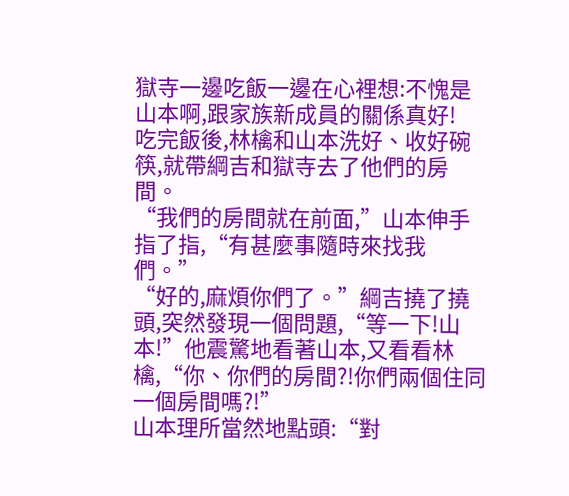獄寺一邊吃飯一邊在心裡想:不愧是山本啊,跟家族新成員的關係真好!
吃完飯後,林檎和山本洗好、收好碗筷,就帶綱吉和獄寺去了他們的房間。
“我們的房間就在前面,”山本伸手指了指,“有甚麼事隨時來找我們。”
“好的,麻煩你們了。”綱吉撓了撓頭,突然發現一個問題,“等一下!山本!”他震驚地看著山本,又看看林檎,“你、你們的房間?!你們兩個住同一個房間嗎?!”
山本理所當然地點頭:“對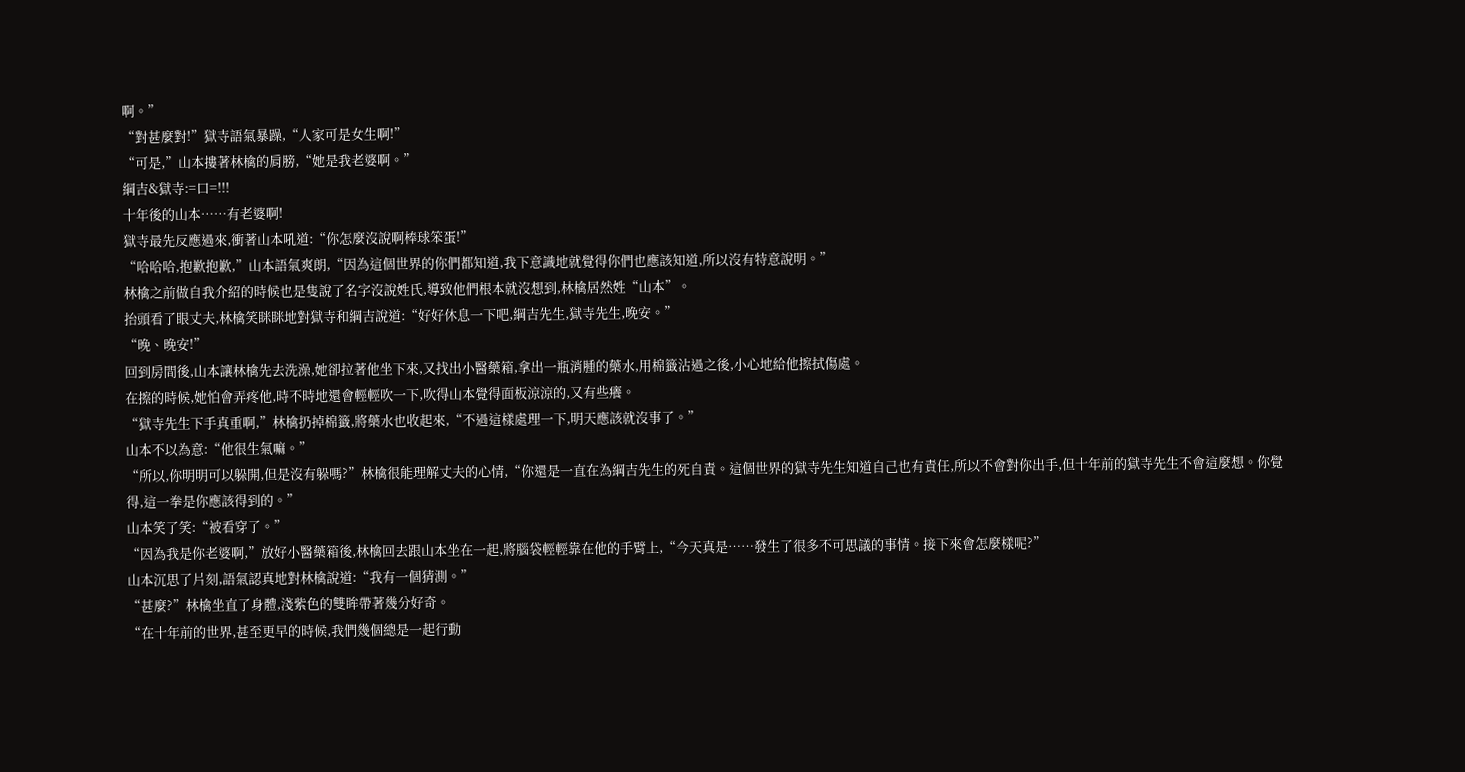啊。”
“對甚麼對!”獄寺語氣暴躁,“人家可是女生啊!”
“可是,”山本摟著林檎的肩膀,“她是我老婆啊。”
綱吉&獄寺:=口=!!!
十年後的山本……有老婆啊!
獄寺最先反應過來,衝著山本吼道:“你怎麼沒說啊棒球笨蛋!”
“哈哈哈,抱歉抱歉,”山本語氣爽朗,“因為這個世界的你們都知道,我下意識地就覺得你們也應該知道,所以沒有特意說明。”
林檎之前做自我介紹的時候也是隻說了名字沒說姓氏,導致他們根本就沒想到,林檎居然姓“山本”。
抬頭看了眼丈夫,林檎笑眯眯地對獄寺和綱吉說道:“好好休息一下吧,綱吉先生,獄寺先生,晚安。”
“晚、晚安!”
回到房間後,山本讓林檎先去洗澡,她卻拉著他坐下來,又找出小醫藥箱,拿出一瓶消腫的藥水,用棉籤沾過之後,小心地給他擦拭傷處。
在擦的時候,她怕會弄疼他,時不時地還會輕輕吹一下,吹得山本覺得面板涼涼的,又有些癢。
“獄寺先生下手真重啊,”林檎扔掉棉籤,將藥水也收起來,“不過這樣處理一下,明天應該就沒事了。”
山本不以為意:“他很生氣嘛。”
“所以,你明明可以躲開,但是沒有躲嗎?”林檎很能理解丈夫的心情,“你還是一直在為綱吉先生的死自責。這個世界的獄寺先生知道自己也有責任,所以不會對你出手,但十年前的獄寺先生不會這麼想。你覺得,這一拳是你應該得到的。”
山本笑了笑:“被看穿了。”
“因為我是你老婆啊,”放好小醫藥箱後,林檎回去跟山本坐在一起,將腦袋輕輕靠在他的手臂上,“今天真是……發生了很多不可思議的事情。接下來會怎麼樣呢?”
山本沉思了片刻,語氣認真地對林檎說道:“我有一個猜測。”
“甚麼?”林檎坐直了身體,淺紫色的雙眸帶著幾分好奇。
“在十年前的世界,甚至更早的時候,我們幾個總是一起行動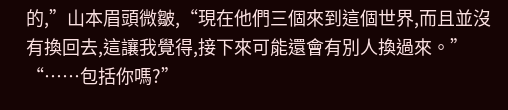的,”山本眉頭微皺,“現在他們三個來到這個世界,而且並沒有換回去,這讓我覺得,接下來可能還會有別人換過來。”
“……包括你嗎?”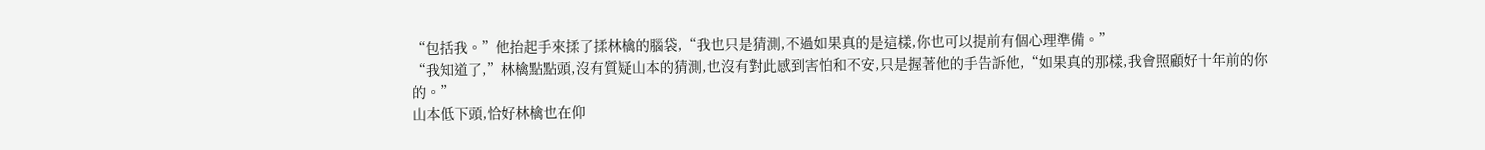“包括我。”他抬起手來揉了揉林檎的腦袋,“我也只是猜測,不過如果真的是這樣,你也可以提前有個心理準備。”
“我知道了,”林檎點點頭,沒有質疑山本的猜測,也沒有對此感到害怕和不安,只是握著他的手告訴他,“如果真的那樣,我會照顧好十年前的你的。”
山本低下頭,恰好林檎也在仰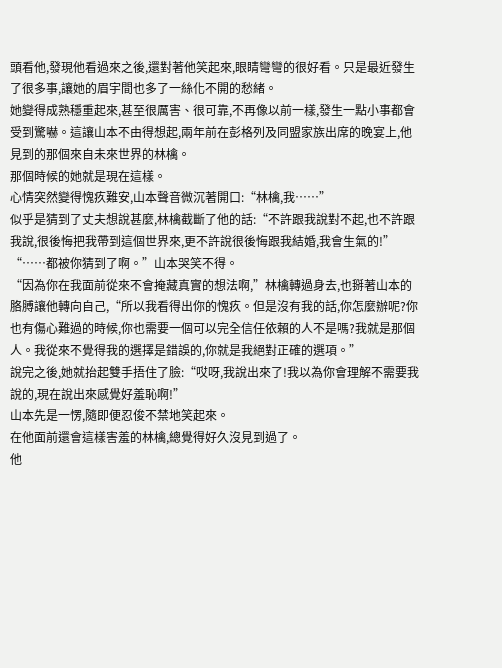頭看他,發現他看過來之後,還對著他笑起來,眼睛彎彎的很好看。只是最近發生了很多事,讓她的眉宇間也多了一絲化不開的愁緒。
她變得成熟穩重起來,甚至很厲害、很可靠,不再像以前一樣,發生一點小事都會受到驚嚇。這讓山本不由得想起,兩年前在彭格列及同盟家族出席的晚宴上,他見到的那個來自未來世界的林檎。
那個時候的她就是現在這樣。
心情突然變得愧疚難安,山本聲音微沉著開口:“林檎,我……”
似乎是猜到了丈夫想說甚麼,林檎截斷了他的話:“不許跟我說對不起,也不許跟我說,很後悔把我帶到這個世界來,更不許說很後悔跟我結婚,我會生氣的!”
“……都被你猜到了啊。”山本哭笑不得。
“因為你在我面前從來不會掩藏真實的想法啊,”林檎轉過身去,也掰著山本的胳膊讓他轉向自己,“所以我看得出你的愧疚。但是沒有我的話,你怎麼辦呢?你也有傷心難過的時候,你也需要一個可以完全信任依賴的人不是嗎?我就是那個人。我從來不覺得我的選擇是錯誤的,你就是我絕對正確的選項。”
說完之後,她就抬起雙手捂住了臉:“哎呀,我說出來了!我以為你會理解不需要我說的,現在說出來感覺好羞恥啊!”
山本先是一愣,隨即便忍俊不禁地笑起來。
在他面前還會這樣害羞的林檎,總覺得好久沒見到過了。
他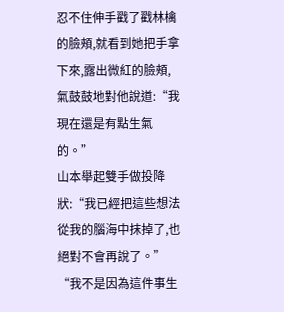忍不住伸手戳了戳林檎的臉頰,就看到她把手拿下來,露出微紅的臉頰,氣鼓鼓地對他說道:“我現在還是有點生氣的。”
山本舉起雙手做投降狀:“我已經把這些想法從我的腦海中抹掉了,也絕對不會再說了。”
“我不是因為這件事生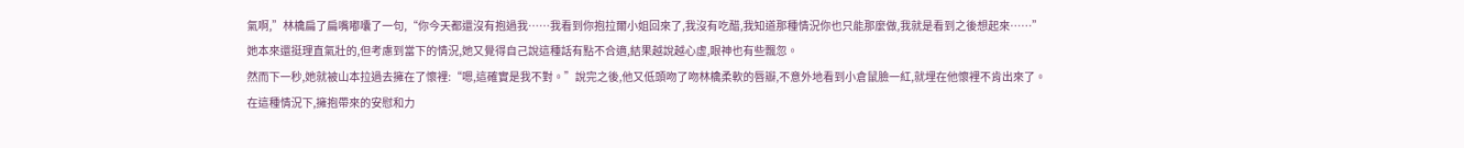氣啊,”林檎扁了扁嘴嘟囔了一句,“你今天都還沒有抱過我……我看到你抱拉爾小姐回來了,我沒有吃醋,我知道那種情況你也只能那麼做,我就是看到之後想起來……”
她本來還挺理直氣壯的,但考慮到當下的情況,她又覺得自己說這種話有點不合適,結果越說越心虛,眼神也有些飄忽。
然而下一秒,她就被山本拉過去擁在了懷裡:“嗯,這確實是我不對。”說完之後,他又低頭吻了吻林檎柔軟的唇瓣,不意外地看到小倉鼠臉一紅,就埋在他懷裡不肯出來了。
在這種情況下,擁抱帶來的安慰和力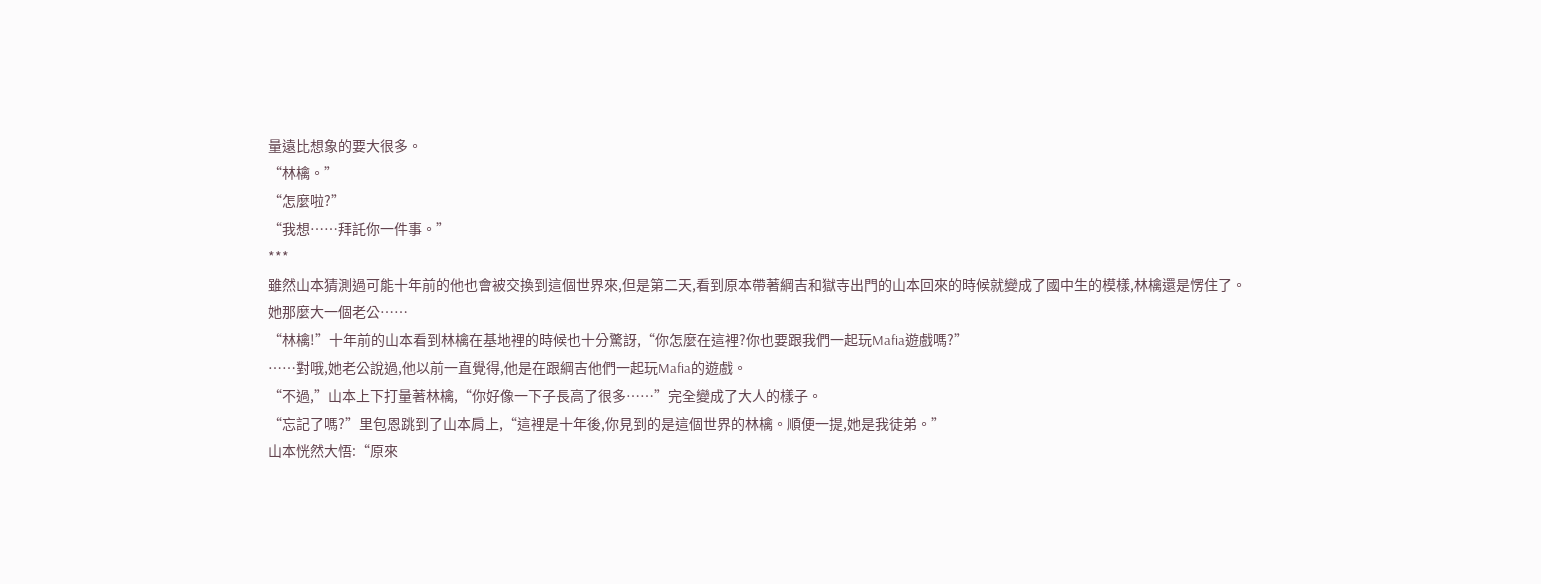量遠比想象的要大很多。
“林檎。”
“怎麼啦?”
“我想……拜託你一件事。”
***
雖然山本猜測過可能十年前的他也會被交換到這個世界來,但是第二天,看到原本帶著綱吉和獄寺出門的山本回來的時候就變成了國中生的模樣,林檎還是愣住了。
她那麼大一個老公……
“林檎!”十年前的山本看到林檎在基地裡的時候也十分驚訝,“你怎麼在這裡?你也要跟我們一起玩Mafia遊戲嗎?”
……對哦,她老公說過,他以前一直覺得,他是在跟綱吉他們一起玩Mafia的遊戲。
“不過,”山本上下打量著林檎,“你好像一下子長高了很多……”完全變成了大人的樣子。
“忘記了嗎?”里包恩跳到了山本肩上,“這裡是十年後,你見到的是這個世界的林檎。順便一提,她是我徒弟。”
山本恍然大悟:“原來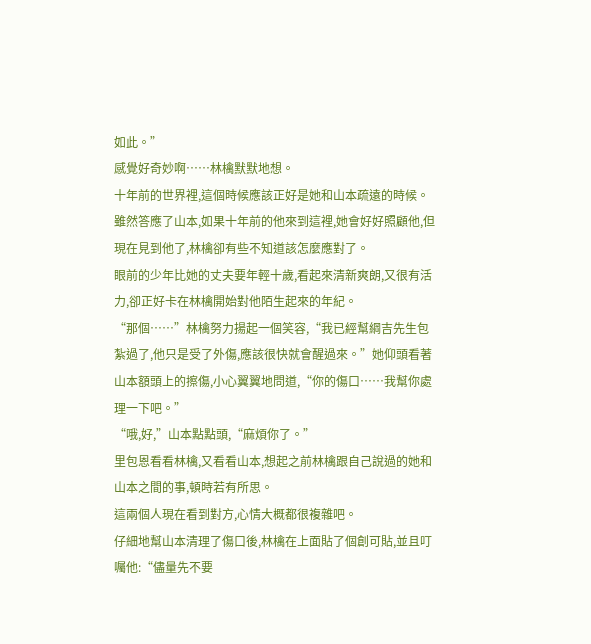如此。”
感覺好奇妙啊……林檎默默地想。
十年前的世界裡,這個時候應該正好是她和山本疏遠的時候。雖然答應了山本,如果十年前的他來到這裡,她會好好照顧他,但現在見到他了,林檎卻有些不知道該怎麼應對了。
眼前的少年比她的丈夫要年輕十歲,看起來清新爽朗,又很有活力,卻正好卡在林檎開始對他陌生起來的年紀。
“那個……”林檎努力揚起一個笑容,“我已經幫綱吉先生包紮過了,他只是受了外傷,應該很快就會醒過來。”她仰頭看著山本額頭上的擦傷,小心翼翼地問道,“你的傷口……我幫你處理一下吧。”
“哦,好,”山本點點頭,“麻煩你了。”
里包恩看看林檎,又看看山本,想起之前林檎跟自己說過的她和山本之間的事,頓時若有所思。
這兩個人現在看到對方,心情大概都很複雜吧。
仔細地幫山本清理了傷口後,林檎在上面貼了個創可貼,並且叮囑他:“儘量先不要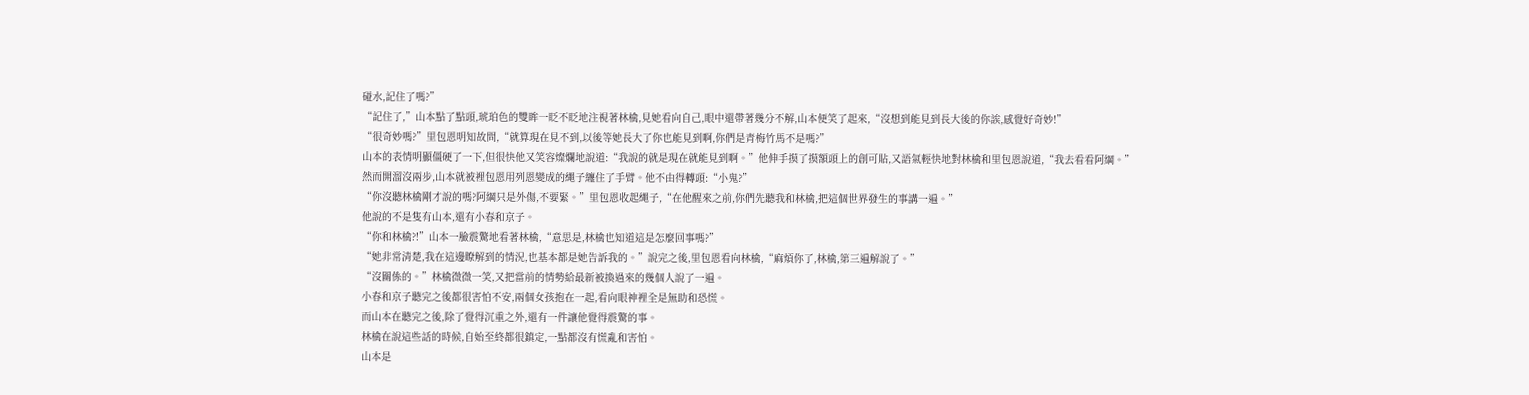碰水,記住了嗎?”
“記住了,”山本點了點頭,琥珀色的雙眸一眨不眨地注視著林檎,見她看向自己,眼中還帶著幾分不解,山本便笑了起來,“沒想到能見到長大後的你誒,感覺好奇妙!”
“很奇妙嗎?”里包恩明知故問,“就算現在見不到,以後等她長大了你也能見到啊,你們是青梅竹馬不是嗎?”
山本的表情明顯僵硬了一下,但很快他又笑容燦爛地說道:“我說的就是現在就能見到啊。”他伸手摸了摸額頭上的創可貼,又語氣輕快地對林檎和里包恩說道,“我去看看阿綱。”
然而開溜沒兩步,山本就被裡包恩用列恩變成的繩子纏住了手臂。他不由得轉頭:“小鬼?”
“你沒聽林檎剛才說的嗎?阿綱只是外傷,不要緊。”里包恩收起繩子,“在他醒來之前,你們先聽我和林檎,把這個世界發生的事講一遍。”
他說的不是隻有山本,還有小春和京子。
“你和林檎?!”山本一臉震驚地看著林檎,“意思是,林檎也知道這是怎麼回事嗎?”
“她非常清楚,我在這邊瞭解到的情況,也基本都是她告訴我的。”說完之後,里包恩看向林檎,“麻煩你了,林檎,第三遍解說了。”
“沒關係的。”林檎微微一笑,又把當前的情勢給最新被換過來的幾個人說了一遍。
小春和京子聽完之後都很害怕不安,兩個女孩抱在一起,看向眼神裡全是無助和恐慌。
而山本在聽完之後,除了覺得沉重之外,還有一件讓他覺得震驚的事。
林檎在說這些話的時候,自始至終都很鎮定,一點都沒有慌亂和害怕。
山本是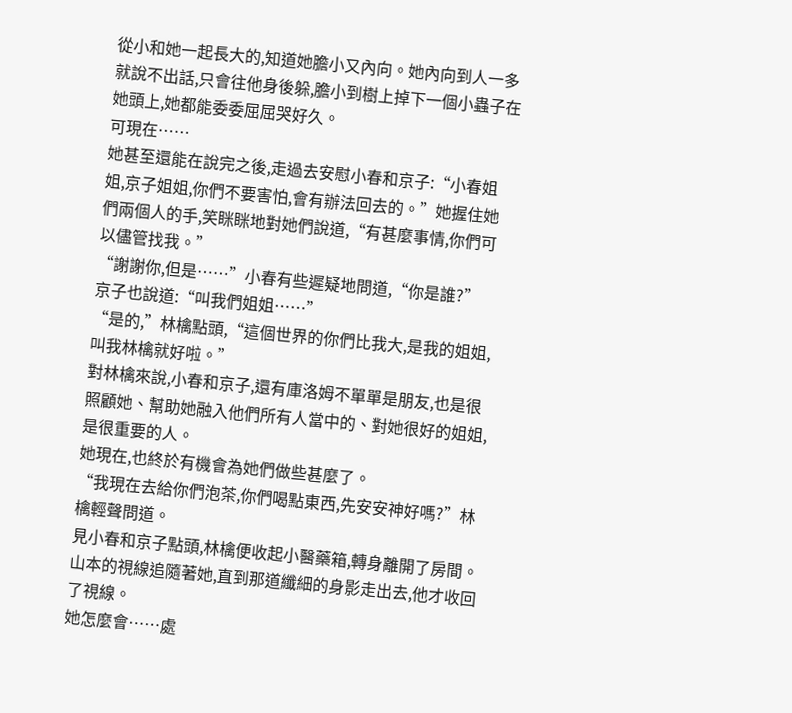從小和她一起長大的,知道她膽小又內向。她內向到人一多就說不出話,只會往他身後躲,膽小到樹上掉下一個小蟲子在她頭上,她都能委委屈屈哭好久。
可現在……
她甚至還能在說完之後,走過去安慰小春和京子:“小春姐姐,京子姐姐,你們不要害怕,會有辦法回去的。”她握住她們兩個人的手,笑眯眯地對她們說道,“有甚麼事情,你們可以儘管找我。”
“謝謝你,但是……”小春有些遲疑地問道,“你是誰?”
京子也說道:“叫我們姐姐……”
“是的,”林檎點頭,“這個世界的你們比我大,是我的姐姐,叫我林檎就好啦。”
對林檎來說,小春和京子,還有庫洛姆不單單是朋友,也是很照顧她、幫助她融入他們所有人當中的、對她很好的姐姐,是很重要的人。
她現在,也終於有機會為她們做些甚麼了。
“我現在去給你們泡茶,你們喝點東西,先安安神好嗎?”林檎輕聲問道。
見小春和京子點頭,林檎便收起小醫藥箱,轉身離開了房間。
山本的視線追隨著她,直到那道纖細的身影走出去,他才收回了視線。
她怎麼會……處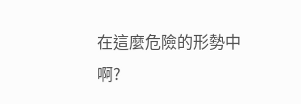在這麼危險的形勢中啊?